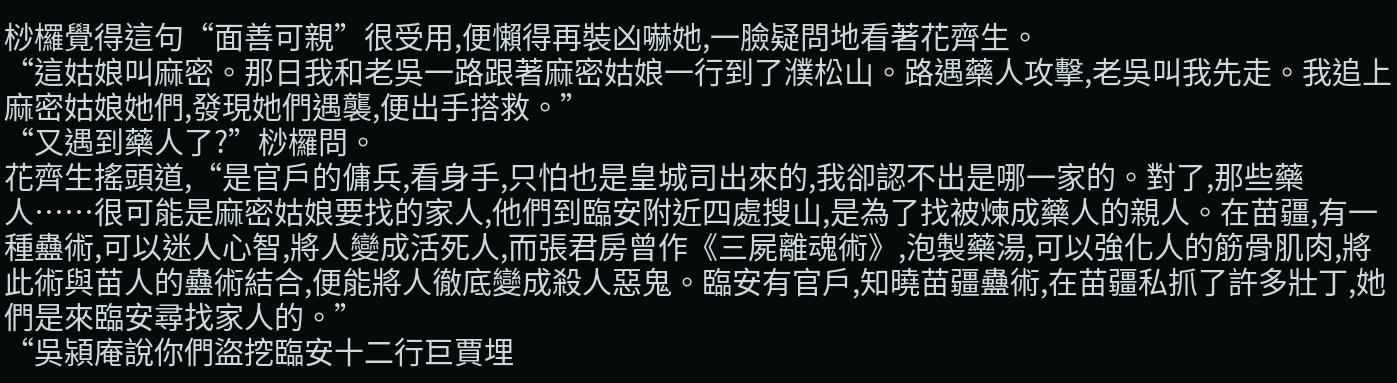桫欏覺得這句“面善可親”很受用,便懶得再裝凶嚇她,一臉疑問地看著花齊生。
“這姑娘叫麻密。那日我和老吳一路跟著麻密姑娘一行到了濮松山。路遇藥人攻擊,老吳叫我先走。我追上麻密姑娘她們,發現她們遇襲,便出手搭救。”
“又遇到藥人了?”桫欏問。
花齊生搖頭道,“是官戶的傭兵,看身手,只怕也是皇城司出來的,我卻認不出是哪一家的。對了,那些藥人……很可能是麻密姑娘要找的家人,他們到臨安附近四處搜山,是為了找被煉成藥人的親人。在苗疆,有一種蠱術,可以迷人心智,將人變成活死人,而張君房曾作《三屍離魂術》,泡製藥湯,可以強化人的筋骨肌肉,將此術與苗人的蠱術結合,便能將人徹底變成殺人惡鬼。臨安有官戶,知曉苗疆蠱術,在苗疆私抓了許多壯丁,她們是來臨安尋找家人的。”
“吳潁庵說你們盜挖臨安十二行巨賈埋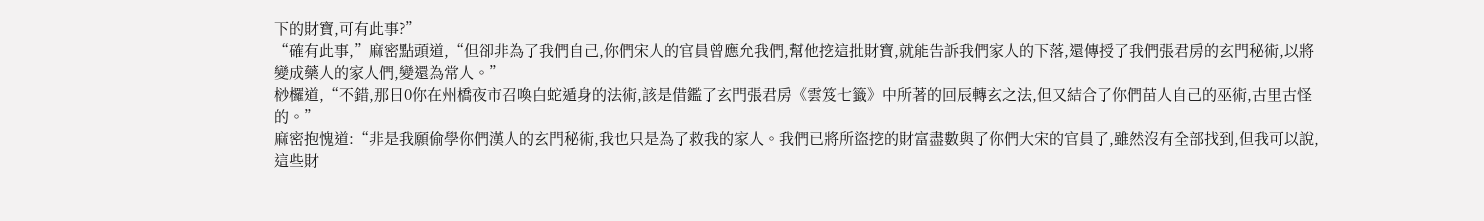下的財寶,可有此事?”
“確有此事,”麻密點頭道,“但卻非為了我們自己,你們宋人的官員曾應允我們,幫他挖這批財寶,就能告訴我們家人的下落,還傳授了我們張君房的玄門秘術,以將變成藥人的家人們,變還為常人。”
桫欏道,“不錯,那日0你在州橋夜市召喚白蛇遁身的法術,該是借鑑了玄門張君房《雲笈七籤》中所著的回辰轉玄之法,但又結合了你們苗人自己的巫術,古里古怪的。”
麻密抱愧道:“非是我願偷學你們漢人的玄門秘術,我也只是為了救我的家人。我們已將所盜挖的財富盡數與了你們大宋的官員了,雖然沒有全部找到,但我可以說,這些財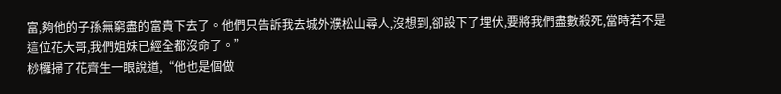富,夠他的子孫無窮盡的富貴下去了。他們只告訴我去城外濮松山尋人,沒想到,卻設下了埋伏,要將我們盡數殺死,當時若不是這位花大哥,我們姐妹已經全都沒命了。”
桫欏掃了花齊生一眼說道,“他也是個做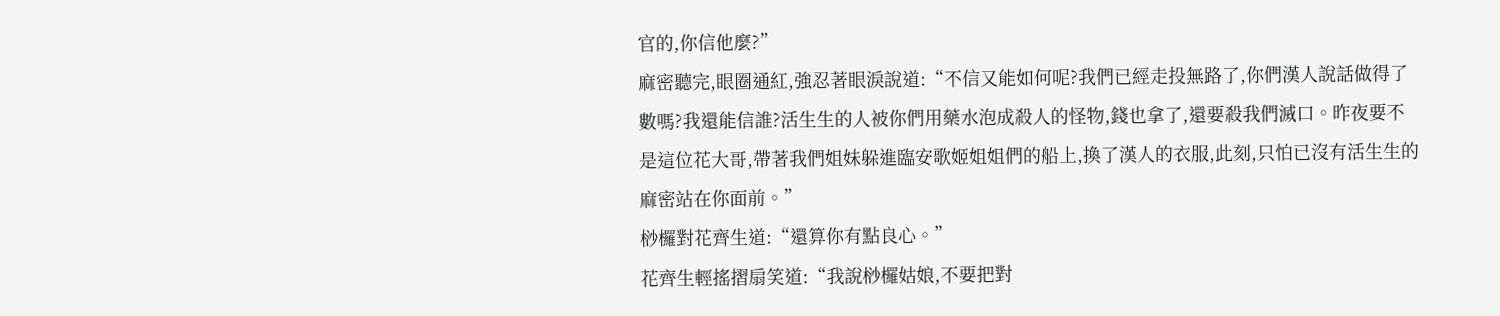官的,你信他麼?”
麻密聽完,眼圈通紅,強忍著眼淚說道:“不信又能如何呢?我們已經走投無路了,你們漢人說話做得了數嗎?我還能信誰?活生生的人被你們用藥水泡成殺人的怪物,錢也拿了,還要殺我們滅口。昨夜要不是這位花大哥,帶著我們姐妹躲進臨安歌姬姐姐們的船上,換了漢人的衣服,此刻,只怕已沒有活生生的麻密站在你面前。”
桫欏對花齊生道:“還算你有點良心。”
花齊生輕搖摺扇笑道:“我說桫欏姑娘,不要把對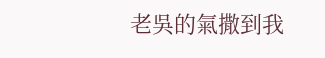老吳的氣撒到我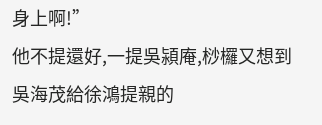身上啊!”
他不提還好,一提吳潁庵,桫欏又想到吳海茂給徐鴻提親的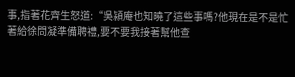事,指著花齊生怒道:“吳潁庵也知曉了這些事嗎?他現在是不是忙著給徐問凝準備聘禮,要不要我接著幫他查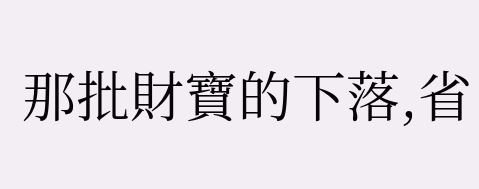那批財寶的下落,省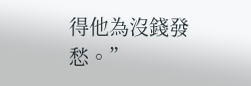得他為沒錢發愁。”